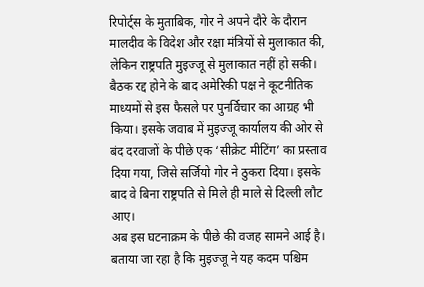रिपोर्ट्स के मुताबिक, गोर ने अपने दौरे के दौरान मालदीव के विदेश और रक्षा मंत्रियों से मुलाकात की, लेकिन राष्ट्रपति मुइज्जू से मुलाकात नहीं हो सकी। बैठक रद्द होने के बाद अमेरिकी पक्ष ने कूटनीतिक माध्यमों से इस फैसले पर पुनर्विचार का आग्रह भी किया। इसके जवाब में मुइज्जू कार्यालय की ओर से बंद दरवाजों के पीछे एक ‘सीक्रेट मीटिंग’ का प्रस्ताव दिया गया, जिसे सर्जियो गोर ने ठुकरा दिया। इसके बाद वे बिना राष्ट्रपति से मिले ही माले से दिल्ली लौट आए।
अब इस घटनाक्रम के पीछे की वजह सामने आई है। बताया जा रहा है कि मुइज्जू ने यह कदम पश्चिम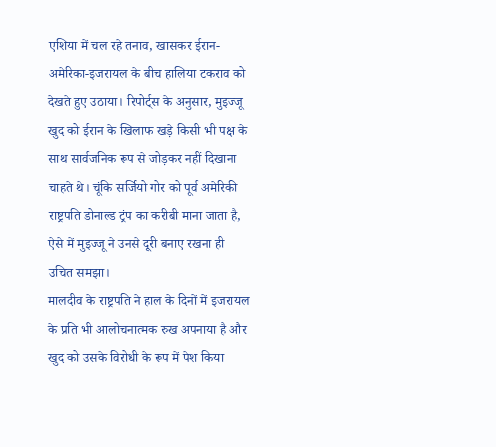एशिया में चल रहे तनाव, खासकर ईरान-अमेरिका-इजरायल के बीच हालिया टकराव को देखते हुए उठाया। रिपोर्ट्स के अनुसार, मुइज्जू खुद को ईरान के खिलाफ खड़े किसी भी पक्ष के साथ सार्वजनिक रूप से जोड़कर नहीं दिखाना चाहते थे। चूंकि सर्जियो गोर को पूर्व अमेरिकी राष्ट्रपति डोनाल्ड ट्रंप का करीबी माना जाता है, ऐसे में मुइज्जू ने उनसे दूरी बनाए रखना ही उचित समझा।
मालदीव के राष्ट्रपति ने हाल के दिनों में इजरायल के प्रति भी आलोचनात्मक रुख अपनाया है और खुद को उसके विरोधी के रूप में पेश किया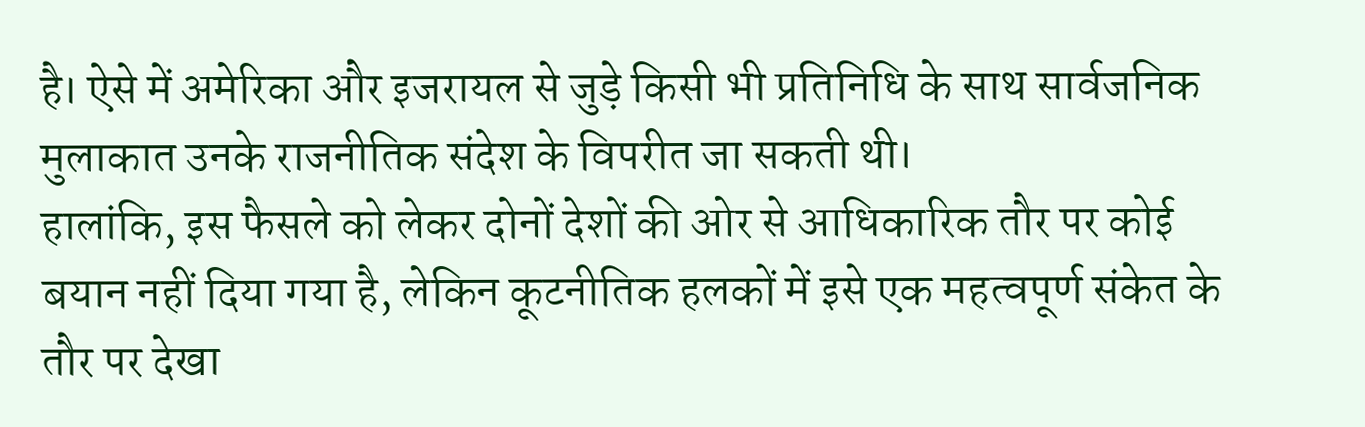है। ऐसे में अमेरिका और इजरायल से जुड़े किसी भी प्रतिनिधि के साथ सार्वजनिक मुलाकात उनके राजनीतिक संदेश के विपरीत जा सकती थी।
हालांकि, इस फैसले को लेकर दोनों देशों की ओर से आधिकारिक तौर पर कोई बयान नहीं दिया गया है, लेकिन कूटनीतिक हलकों में इसे एक महत्वपूर्ण संकेत के तौर पर देखा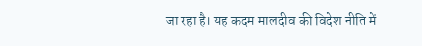जा रहा है। यह कदम मालदीव की विदेश नीति में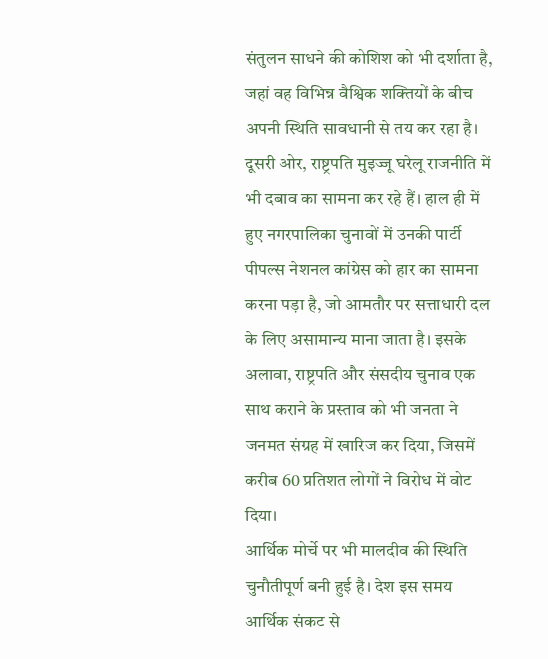संतुलन साधने की कोशिश को भी दर्शाता है, जहां वह विभिन्न वैश्विक शक्तियों के बीच अपनी स्थिति सावधानी से तय कर रहा है।
दूसरी ओर, राष्ट्रपति मुइज्जू घरेलू राजनीति में भी दबाव का सामना कर रहे हैं। हाल ही में हुए नगरपालिका चुनावों में उनकी पार्टी पीपल्स नेशनल कांग्रेस को हार का सामना करना पड़ा है, जो आमतौर पर सत्ताधारी दल के लिए असामान्य माना जाता है। इसके अलावा, राष्ट्रपति और संसदीय चुनाव एक साथ कराने के प्रस्ताव को भी जनता ने जनमत संग्रह में खारिज कर दिया, जिसमें करीब 60 प्रतिशत लोगों ने विरोध में वोट दिया।
आर्थिक मोर्चे पर भी मालदीव की स्थिति चुनौतीपूर्ण बनी हुई है। देश इस समय आर्थिक संकट से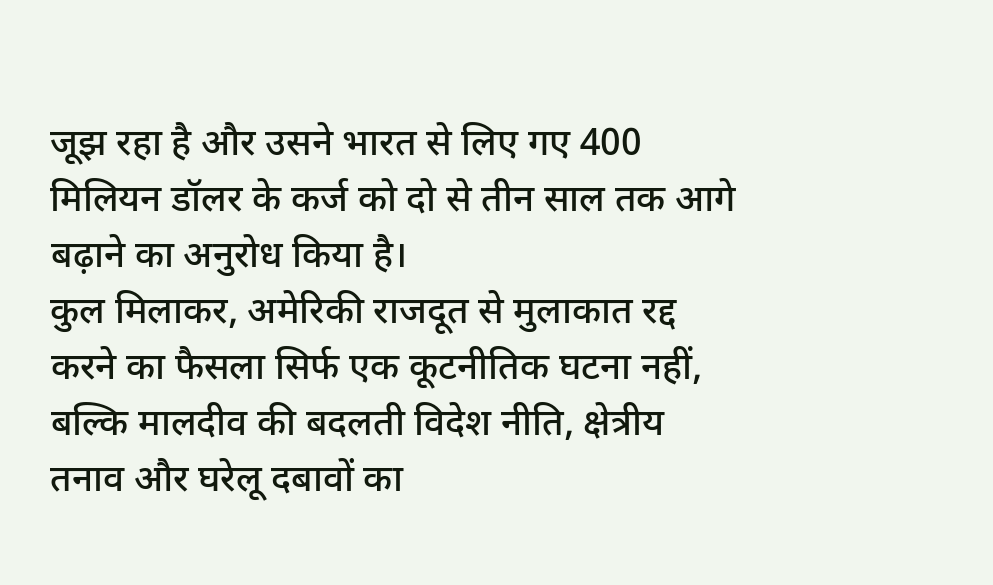जूझ रहा है और उसने भारत से लिए गए 400 मिलियन डॉलर के कर्ज को दो से तीन साल तक आगे बढ़ाने का अनुरोध किया है।
कुल मिलाकर, अमेरिकी राजदूत से मुलाकात रद्द करने का फैसला सिर्फ एक कूटनीतिक घटना नहीं, बल्कि मालदीव की बदलती विदेश नीति, क्षेत्रीय तनाव और घरेलू दबावों का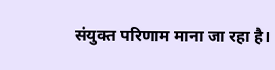संयुक्त परिणाम माना जा रहा है।